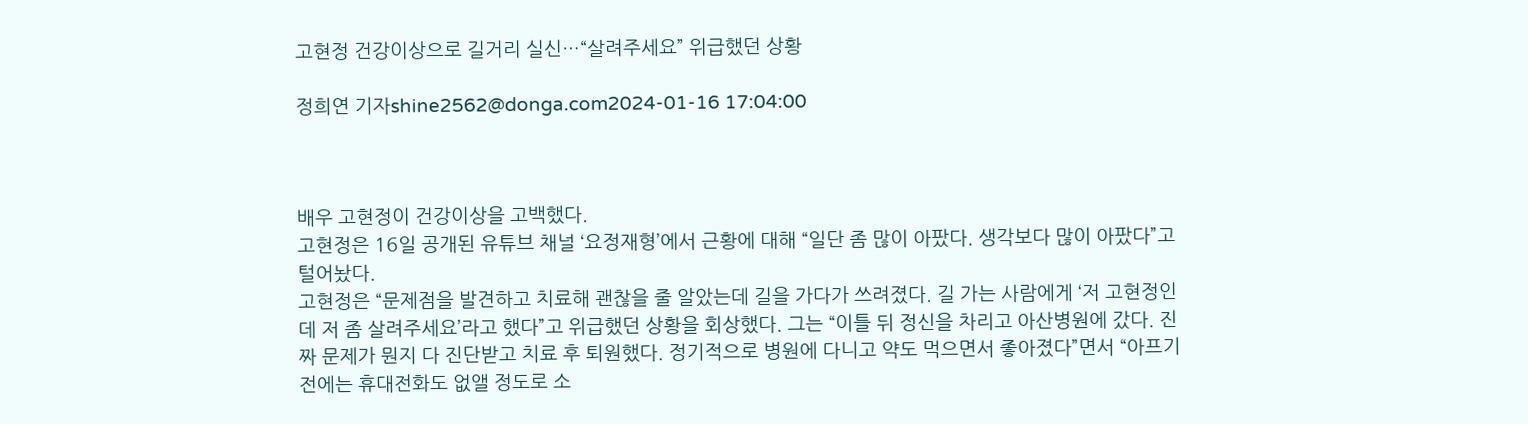고현정 건강이상으로 길거리 실신…“살려주세요” 위급했던 상황

정희연 기자shine2562@donga.com2024-01-16 17:04:00



배우 고현정이 건강이상을 고백했다.
고현정은 16일 공개된 유튜브 채널 ‘요정재형’에서 근황에 대해 “일단 좀 많이 아팠다. 생각보다 많이 아팠다”고 털어놨다.
고현정은 “문제점을 발견하고 치료해 괜찮을 줄 알았는데 길을 가다가 쓰려졌다. 길 가는 사람에게 ‘저 고현정인데 저 좀 살려주세요’라고 했다”고 위급했던 상황을 회상했다. 그는 “이틀 뒤 정신을 차리고 아산병원에 갔다. 진짜 문제가 뭔지 다 진단받고 치료 후 퇴원했다. 정기적으로 병원에 다니고 약도 먹으면서 좋아졌다”면서 “아프기 전에는 휴대전화도 없앨 정도로 소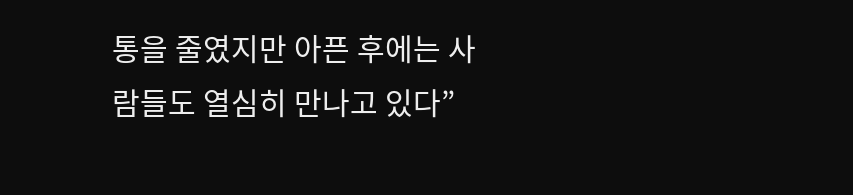통을 줄였지만 아픈 후에는 사람들도 열심히 만나고 있다”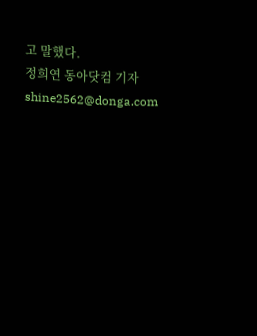고 말했다.
정희연 동아닷컴 기자 shine2562@donga.com